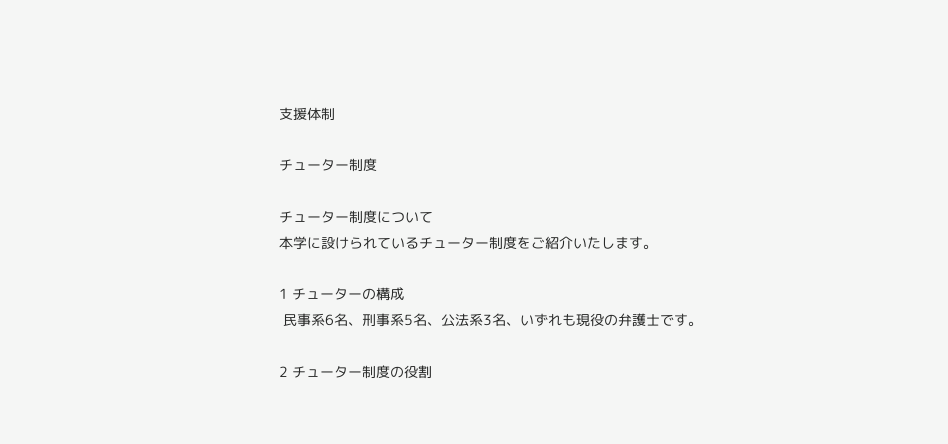支援体制

チューター制度

チューター制度について
本学に設けられているチューター制度をご紹介いたします。

1 チューターの構成
 民事系6名、刑事系5名、公法系3名、いずれも現役の弁護士です。

2 チューター制度の役割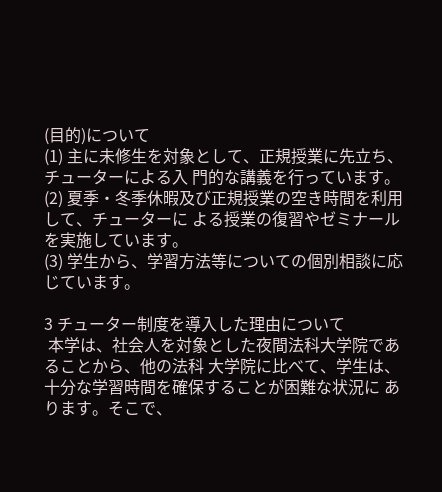(目的)について
(1) 主に未修生を対象として、正規授業に先立ち、チューターによる入 門的な講義を行っています。
(2) 夏季・冬季休暇及び正規授業の空き時間を利用して、チューターに よる授業の復習やゼミナールを実施しています。
(3) 学生から、学習方法等についての個別相談に応じています。

3 チューター制度を導入した理由について
 本学は、社会人を対象とした夜間法科大学院であることから、他の法科 大学院に比べて、学生は、十分な学習時間を確保することが困難な状況に あります。そこで、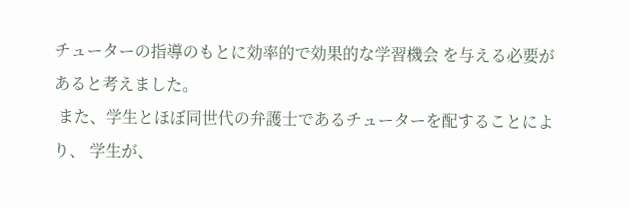チューターの指導のもとに効率的で効果的な学習機会 を与える必要があると考えました。
 また、学生とほぼ同世代の弁護士であるチューターを配することにより、 学生が、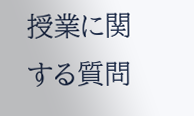授業に関する質問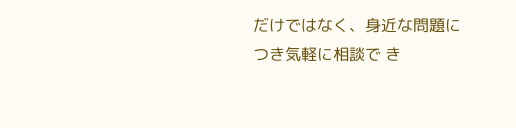だけではなく、身近な問題につき気軽に相談で き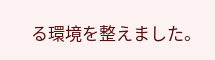る環境を整えました。